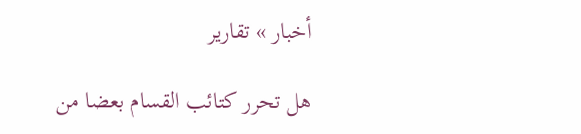أخبار » تقارير

هل تحرر كتائب القسام بعضا من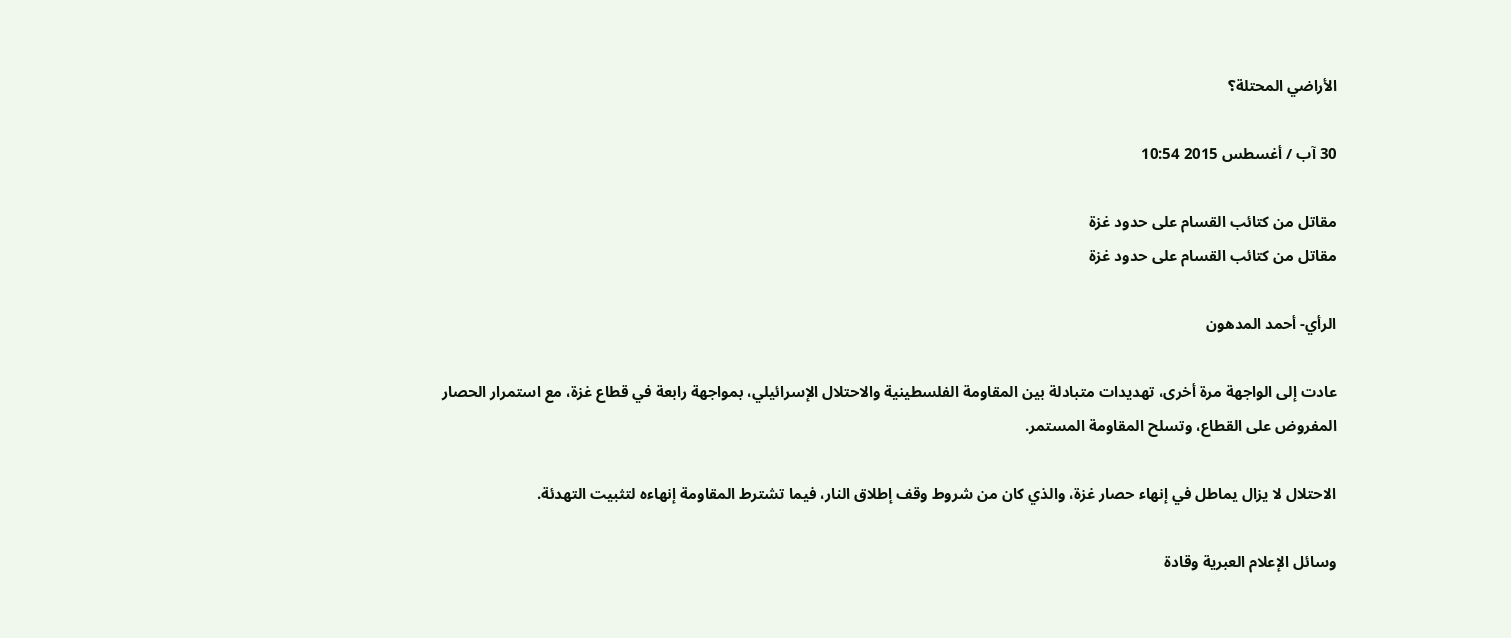الأراضي المحتلة؟

30 آب / أغسطس 2015 10:54

مقاتل من كتائب القسام على حدود غزة
مقاتل من كتائب القسام على حدود غزة

الرأي- أحمد المدهون

عادت إلى الواجهة مرة أخرى، تهديدات متبادلة بين المقاومة الفلسطينية والاحتلال الإسرائيلي، بمواجهة رابعة في قطاع غزة، مع استمرار الحصار المفروض على القطاع، وتسلح المقاومة المستمر.

الاحتلال لا يزال يماطل في إنهاء حصار غزة، والذي كان من شروط وقف إطلاق النار، فيما تشترط المقاومة إنهاءه لتثبيت التهدئة.

وسائل الإعلام العبرية وقادة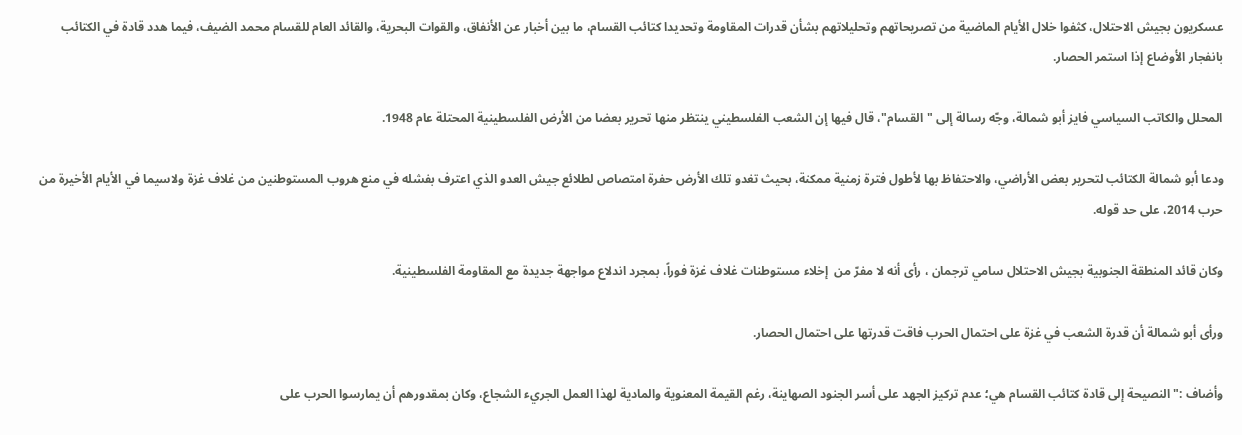عسكريون بجيش الاحتلال، كثفوا خلال الأيام الماضية من تصريحاتهم وتحليلاتهم بشأن قدرات المقاومة وتحديدا كتائب القسام، ما بين أخبار عن الأنفاق، والقوات البحرية، والقائد العام للقسام محمد الضيف، فيما هدد قادة في الكتائب بانفجار الأوضاع إذا استمر الحصار.

المحلل والكاتب السياسي فايز أبو شمالة، وجّه رسالة إلى "القسام"، قال فيها إن الشعب الفلسطيني ينتظر منها تحرير بعضا من الأرض الفلسطينية المحتلة عام 1948.

ودعا أبو شمالة الكتائب لتحرير بعض الأراضي، والاحتفاظ بها لأطول فترة زمنية ممكنة، بحيث تغدو تلك الأرض حفرة امتصاص لطلائع جيش العدو الذي اعترف بفشله في منع هروب المستوطنين من غلاف غزة ولاسيما في الأيام الأخيرة من حرب 2014، على حد قوله.

وكان قائد المنطقة الجنوبية بجيش الاحتلال سامي ترجمان ، رأى أنه لا مفرّ من  إخلاء مستوطنات غلاف غزة فوراً، بمجرد اندلاع مواجهة جديدة مع المقاومة الفلسطينية.

ورأى أبو شمالة أن قدرة الشعب في غزة على احتمال الحرب فاقت قدرتها على احتمال الحصار.

وأضاف :" النصيحة إلى قادة كتائب القسام هي؛ عدم تركيز الجهد على أسر الجنود الصهاينة، رغم القيمة المعنوية والمادية لهذا العمل الجريء الشجاع، وكان بمقدورهم أن يمارسوا الحرب على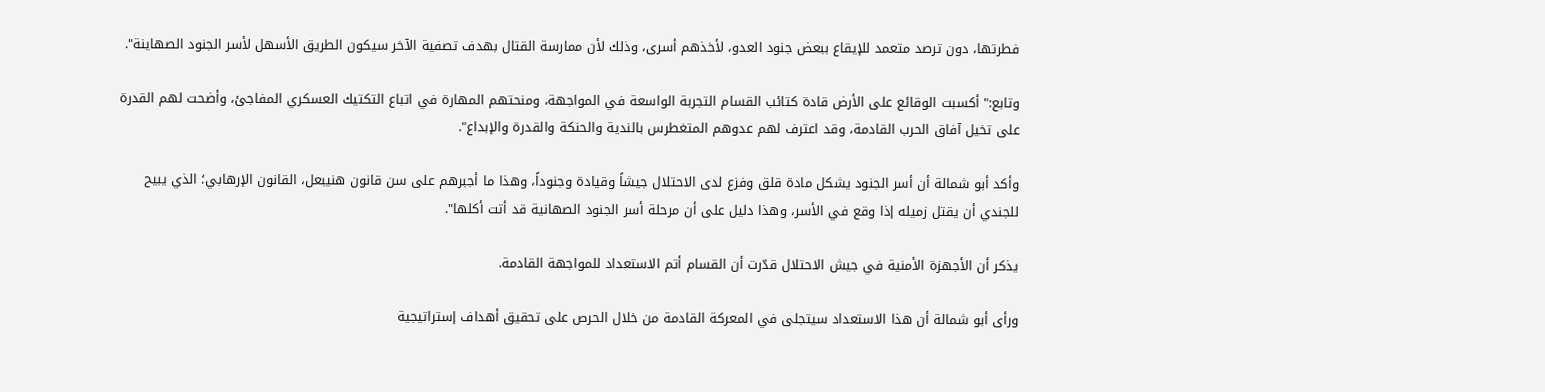فطرتها، دون ترصد متعمد للإيقاع ببعض جنود العدو، لأخذهم أسرى، وذلك لأن ممارسة القتال بهدف تصفية الآخر سيكون الطريق الأسهل لأسر الجنود الصهاينة".

وتابع:" أكسبت الوقائع على الأرض قادة كتائب القسام التجربة الواسعة في المواجهة، ومنحتهم المهارة في اتباع التكتيك العسكري المفاجئ، وأضحت لهم القدرة على تخيل آفاق الحرب القادمة، وقد اعترف لهم عدوهم المتغطرس بالندية والحنكة والقدرة والإبداع".

وأكد أبو شمالة أن أسر الجنود يشكل مادة قلق وفزع لدى الاحتلال جيشاً وقيادة وجنوداً، وهذا ما أجبرهم على سن قانون هنيبعل، القانون الإرهابي؛ الذي يبيح للجندي أن يقتل زميله إذا وقع في الأسر، وهذا دليل على أن مرحلة أسر الجنود الصهانية قد أتت أكلها".

يذكر أن الأجهزة الأمنية في جيش الاحتلال قدّرت أن القسام أتم الاستعداد للمواجهة القادمة.

ورأى أبو شمالة أن هذا الاستعداد سيتجلى في المعركة القادمة من خلال الحرص على تحقيق أهداف إستراتيجية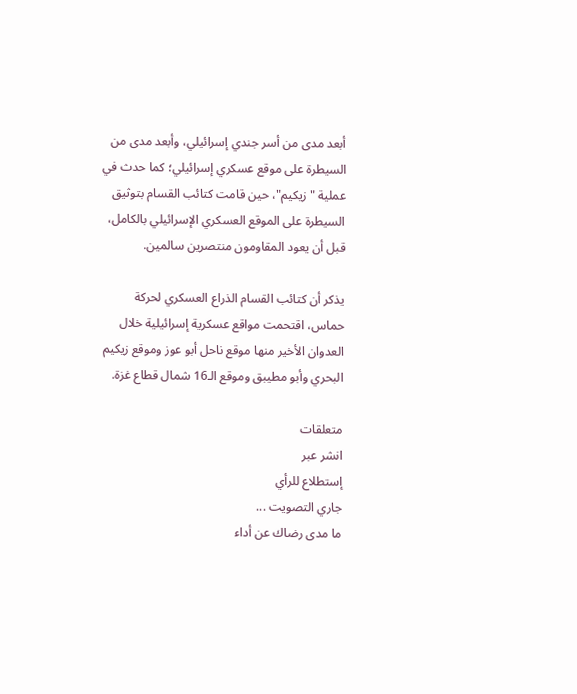أبعد مدى من أسر جندي إسرائيلي، وأبعد مدى من السيطرة على موقع عسكري إسرائيلي؛ كما حدث في عملية "زيكيم"، حين قامت كتائب القسام بتوثيق السيطرة على الموقع العسكري الإسرائيلي بالكامل، قبل أن يعود المقاومون منتصرين سالمين.

يذكر أن كتائب القسام الذراع العسكري لحركة حماس، اقتحمت مواقع عسكرية إسرائيلية خلال العدوان الأخير منها موقع ناحل أبو عوز وموقع زيكيم البحري وأبو مطيبق وموقع الـ16 شمال قطاع غزة.

متعلقات
انشر عبر
إستطلاع للرأي
جاري التصويت ...
ما مدى رضاك عن أداء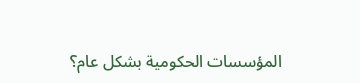المؤسسات الحكومية بشكل عام؟